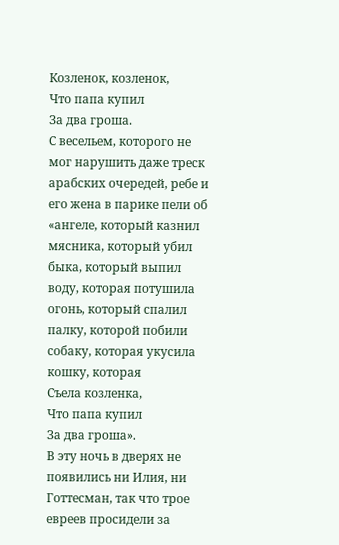Козленок, козленок,
Что папа купил
За два гроша.
С весельем, которого не мог нарушить даже треск арабских очередей, ребе и его жена в парике пели об «ангеле, который казнил мясника, который убил быка, который выпил воду, которая потушила огонь, который спалил палку, которой побили собаку, которая укусила кошку, которая
Съела козленка,
Что папа купил
За два гроша».
В эту ночь в дверях не появились ни Илия, ни Готтесман, так что трое евреев просидели за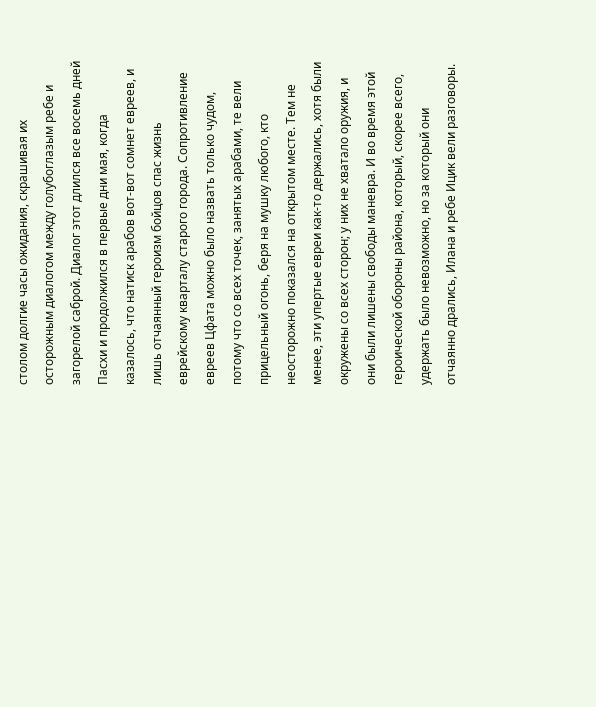столом долгие часы ожидания, скрашивая их осторожным диалогом между голубоглазым ребе и загорелой саброй. Диалог этот длился все восемь дней Пасхи и продолжился в первые дни мая, когда казалось, что натиск арабов вот-вот сомнет евреев, и лишь отчаянный героизм бойцов спас жизнь еврейскому кварталу старого города. Сопротивление евреев Цфата можно было назвать только чудом, потому что со всех точек, занятых арабами, те вели прицельный огонь, беря на мушку любого, кто неосторожно показался на открытом месте. Тем не менее, эти упертые евреи как-то держались, хотя были окружены со всех сторон; у них не хватало оружия, и они были лишены свободы маневра. И во время этой героической обороны района, который, скорее всего, удержать было невозможно, но за который они отчаянно дрались, Илана и ребе Ицик вели разговоры.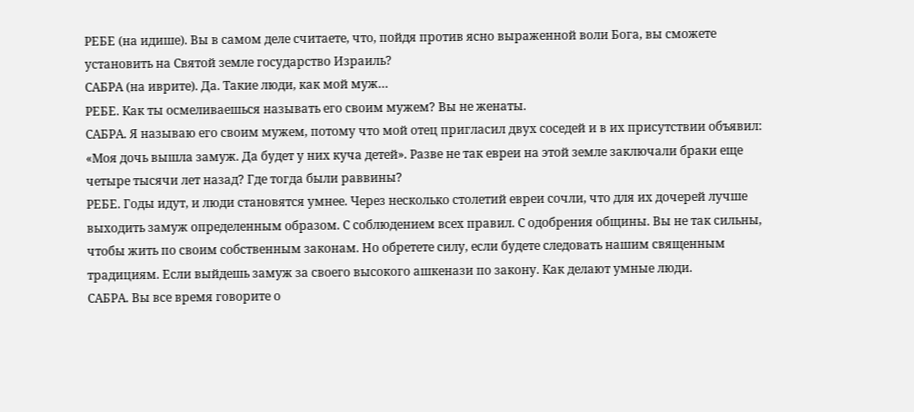РЕБЕ (на идише). Вы в самом деле считаете, что, пойдя против ясно выраженной воли Бога, вы сможете установить на Святой земле государство Израиль?
САБРА (на иврите). Да. Такие люди, как мой муж…
РЕБЕ. Как ты осмеливаешься называть его своим мужем? Вы не женаты.
САБРА. Я называю его своим мужем, потому что мой отец пригласил двух соседей и в их присутствии объявил: «Моя дочь вышла замуж. Да будет у них куча детей». Разве не так евреи на этой земле заключали браки еще четыре тысячи лет назад? Где тогда были раввины?
РЕБЕ. Годы идут, и люди становятся умнее. Через несколько столетий евреи сочли, что для их дочерей лучше выходить замуж определенным образом. С соблюдением всех правил. С одобрения общины. Вы не так сильны, чтобы жить по своим собственным законам. Но обретете силу, если будете следовать нашим священным традициям. Если выйдешь замуж за своего высокого ашкенази по закону. Как делают умные люди.
САБРА. Вы все время говорите о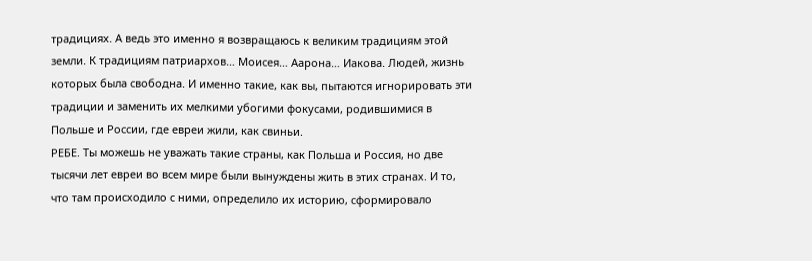традициях. А ведь это именно я возвращаюсь к великим традициям этой земли. К традициям патриархов… Моисея… Аарона… Иакова. Людей, жизнь которых была свободна. И именно такие, как вы, пытаются игнорировать эти традиции и заменить их мелкими убогими фокусами, родившимися в Польше и России, где евреи жили, как свиньи.
РЕБЕ. Ты можешь не уважать такие страны, как Польша и Россия, но две тысячи лет евреи во всем мире были вынуждены жить в этих странах. И то, что там происходило с ними, определило их историю, сформировало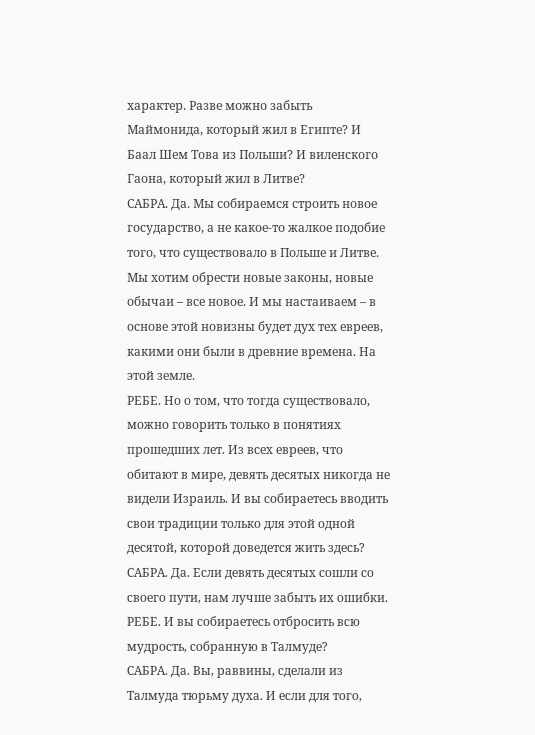характер. Разве можно забыть Маймонида, который жил в Египте? И Баал Шем Това из Польши? И виленского Гаона, который жил в Литве?
САБРА. Да. Мы собираемся строить новое государство, а не какое-то жалкое подобие того, что существовало в Польше и Литве. Мы хотим обрести новые законы, новые обычаи – все новое. И мы настаиваем – в основе этой новизны будет дух тех евреев, какими они были в древние времена. На этой земле.
РЕБЕ. Но о том, что тогда существовало, можно говорить только в понятиях прошедших лет. Из всех евреев, что обитают в мире, девять десятых никогда не видели Израиль. И вы собираетесь вводить свои традиции только для этой одной десятой, которой доведется жить здесь?
САБРА. Да. Если девять десятых сошли со своего пути, нам лучше забыть их ошибки.
РЕБЕ. И вы собираетесь отбросить всю мудрость, собранную в Талмуде?
САБРА. Да. Вы, раввины, сделали из Талмуда тюрьму духа. И если для того,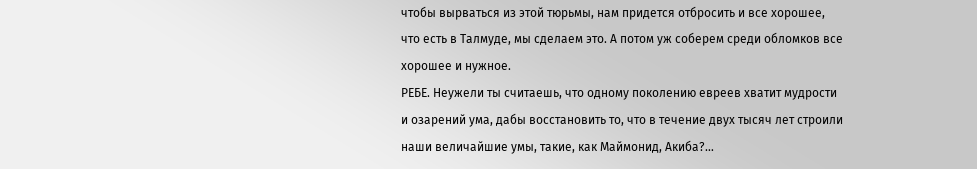чтобы вырваться из этой тюрьмы, нам придется отбросить и все хорошее, что есть в Талмуде, мы сделаем это. А потом уж соберем среди обломков все хорошее и нужное.
РЕБЕ. Неужели ты считаешь, что одному поколению евреев хватит мудрости и озарений ума, дабы восстановить то, что в течение двух тысяч лет строили наши величайшие умы, такие, как Маймонид, Акиба?…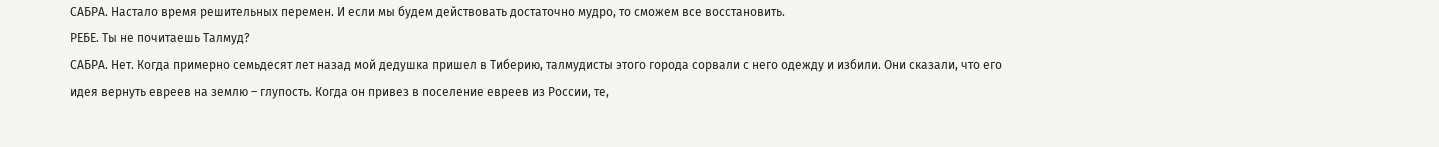САБРА. Настало время решительных перемен. И если мы будем действовать достаточно мудро, то сможем все восстановить.
РЕБЕ. Ты не почитаешь Талмуд?
САБРА. Нет. Когда примерно семьдесят лет назад мой дедушка пришел в Тиберию, талмудисты этого города сорвали с него одежду и избили. Они сказали, что его идея вернуть евреев на землю – глупость. Когда он привез в поселение евреев из России, те,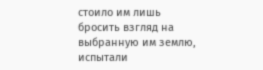стоило им лишь бросить взгляд на выбранную им землю, испытали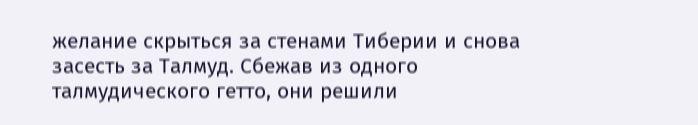желание скрыться за стенами Тиберии и снова засесть за Талмуд. Сбежав из одного талмудического гетто, они решили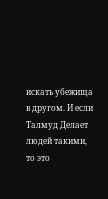искать убежища в другом. И если Талмуд Делает людей такими, то это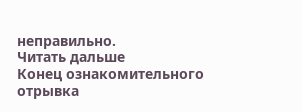неправильно.
Читать дальше
Конец ознакомительного отрывка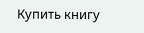Купить книгу